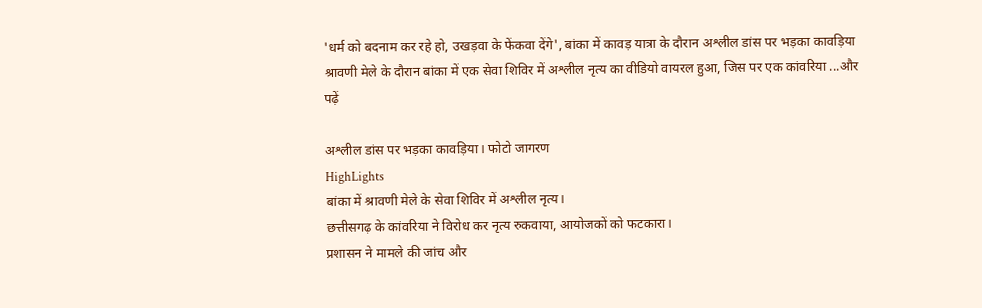'धर्म को बदनाम कर रहे हो, उखड़वा के फेंकवा देंगे', बांका में कावड़ यात्रा के दौरान अश्लील डांस पर भड़का कावड़िया
श्रावणी मेले के दौरान बांका में एक सेवा शिविर में अश्लील नृत्य का वीडियो वायरल हुआ, जिस पर एक कांवरिया ...और पढ़ें

अश्लील डांस पर भड़का कावड़िया। फोटो जागरण
HighLights
बांका में श्रावणी मेले के सेवा शिविर में अश्लील नृत्य।
छत्तीसगढ़ के कांवरिया ने विरोध कर नृत्य रुकवाया, आयोजकों को फटकारा।
प्रशासन ने मामले की जांच और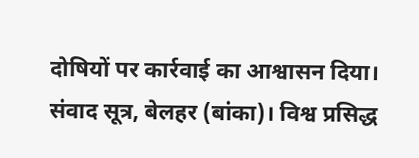दोषियों पर कार्रवाई का आश्वासन दिया।
संवाद सूत्र, बेलहर (बांका)। विश्व प्रसिद्ध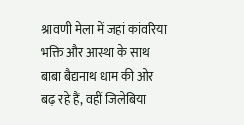श्रावणी मेला में जहां कांवरिया भक्ति और आस्था के साथ बाबा बैद्यनाथ धाम की ओर बढ़ रहे हैं, वहीं जिलेबिया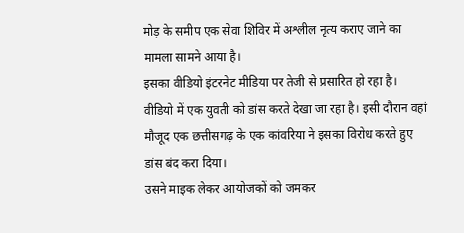मोड़ के समीप एक सेवा शिविर में अश्लील नृत्य कराए जाने का मामला सामने आया है।
इसका वीडियो इंटरनेट मीडिया पर तेजी से प्रसारित हो रहा है। वीडियो में एक युवती को डांस करते देखा जा रहा है। इसी दौरान वहां मौजूद एक छत्तीसगढ़ के एक कांवरिया ने इसका विरोध करते हुए डांस बंद करा दिया।
उसने माइक लेकर आयोजकों को जमकर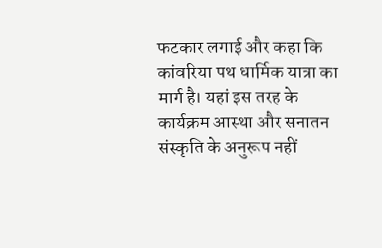फटकार लगाई और कहा कि कांवरिया पथ धार्मिक यात्रा का मार्ग है। यहां इस तरह के कार्यक्रम आस्था और सनातन संस्कृति के अनुरूप नहीं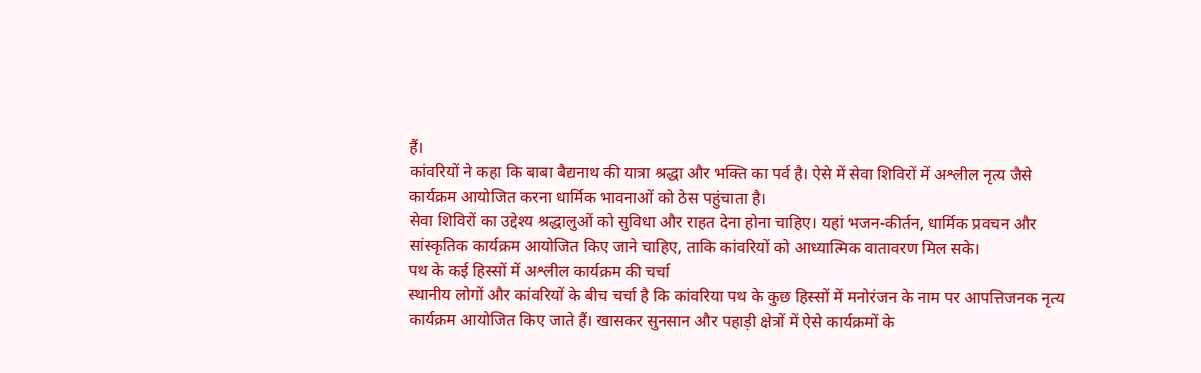हैं।
कांवरियों ने कहा कि बाबा बैद्यनाथ की यात्रा श्रद्धा और भक्ति का पर्व है। ऐसे में सेवा शिविरों में अश्लील नृत्य जैसे कार्यक्रम आयोजित करना धार्मिक भावनाओं को ठेस पहुंचाता है।
सेवा शिविरों का उद्देश्य श्रद्धालुओं को सुविधा और राहत देना होना चाहिए। यहां भजन-कीर्तन, धार्मिक प्रवचन और सांस्कृतिक कार्यक्रम आयोजित किए जाने चाहिए, ताकि कांवरियों को आध्यात्मिक वातावरण मिल सके।
पथ के कई हिस्सों में अश्लील कार्यक्रम की चर्चा
स्थानीय लोगों और कांवरियों के बीच चर्चा है कि कांवरिया पथ के कुछ हिस्सों में मनोरंजन के नाम पर आपत्तिजनक नृत्य कार्यक्रम आयोजित किए जाते हैं। खासकर सुनसान और पहाड़ी क्षेत्रों में ऐसे कार्यक्रमों के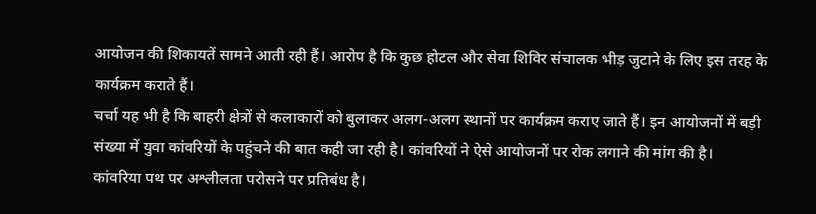आयोजन की शिकायतें सामने आती रही हैं। आरोप है कि कुछ होटल और सेवा शिविर संचालक भीड़ जुटाने के लिए इस तरह के कार्यक्रम कराते हैं।
चर्चा यह भी है कि बाहरी क्षेत्रों से कलाकारों को बुलाकर अलग-अलग स्थानों पर कार्यक्रम कराए जाते हैं। इन आयोजनों में बड़ी संख्या में युवा कांवरियों के पहुंचने की बात कही जा रही है। कांवरियों ने ऐसे आयोजनों पर रोक लगाने की मांग की है।
कांवरिया पथ पर अश्लीलता परोसने पर प्रतिबंध है।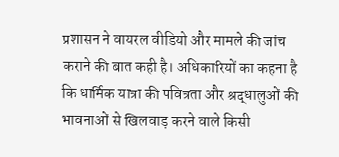प्रशासन ने वायरल वीडियो और मामले की जांच कराने की बात कही है। अधिकारियों का कहना है कि धार्मिक यात्रा की पवित्रता और श्रद्धालुओं की भावनाओं से खिलवाड़ करने वाले किसी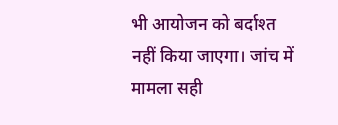भी आयोजन को बर्दाश्त नहीं किया जाएगा। जांच में मामला सही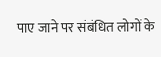पाए जाने पर संबंधित लोगों के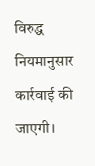विरुद्ध नियमानुसार कार्रवाई की जाएगी।